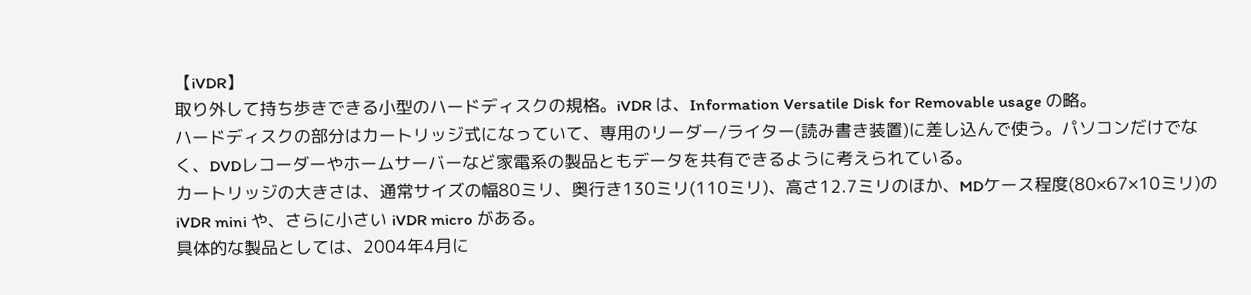【iVDR】
取り外して持ち歩きできる小型のハードディスクの規格。iVDR は、Information Versatile Disk for Removable usage の略。
ハードディスクの部分はカートリッジ式になっていて、専用のリーダー/ライター(読み書き装置)に差し込んで使う。パソコンだけでなく、DVDレコーダーやホームサーバーなど家電系の製品ともデータを共有できるように考えられている。
カートリッジの大きさは、通常サイズの幅80ミリ、奥行き130ミリ(110ミリ)、高さ12.7ミリのほか、MDケース程度(80×67×10ミリ)の iVDR mini や、さらに小さい iVDR micro がある。
具体的な製品としては、2004年4月に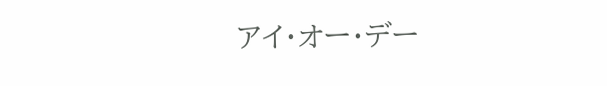アイ・オー・デー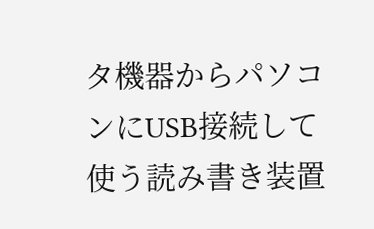タ機器からパソコンにUSB接続して使う読み書き装置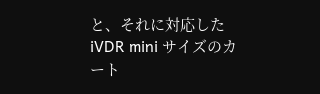と、それに対応した iVDR mini サイズのカート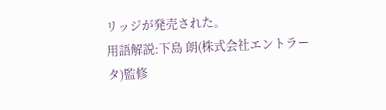リッジが発売された。
用語解説:下島 朗(株式会社エントラータ)監修